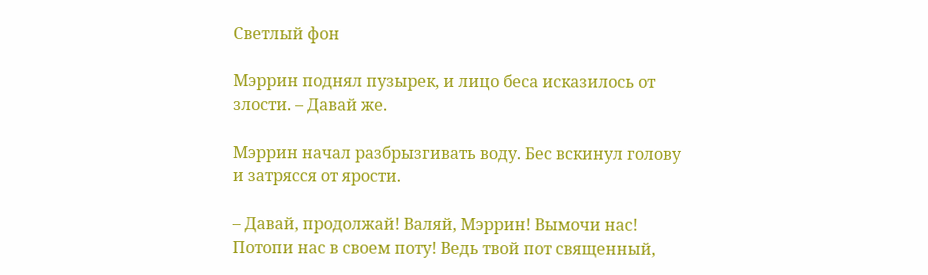Светлый фон

Мэррин поднял пузырек, и лицо беса исказилось от злости. – Давай же.

Мэррин начал разбрызгивать воду. Бес вскинул голову и затрясся от ярости.

– Давай, продолжай! Валяй, Мэррин! Вымочи нас! Потопи нас в своем поту! Ведь твой пот священный,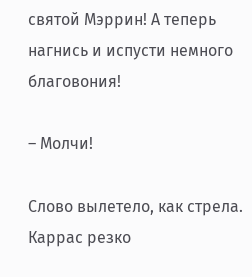святой Мэррин! А теперь нагнись и испусти немного благовония!

– Молчи!

Слово вылетело, как стрела. Каррас резко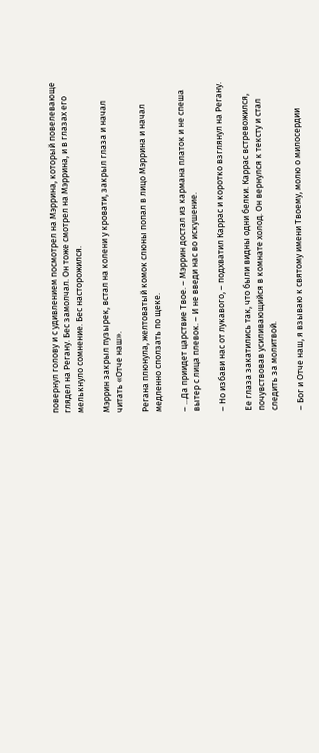повернул голову и с удивлением посмотрел на Мэррина, который повелевающе глядел на Регану. Бес замолчал. Он тоже смотрел на Мэррина, и в глазах его мелькнуло сомнение. Бес насторожился.

Мэррин закрыл пузырек, встал на колени у кровати, закрыл глаза и начал читать «Отче наш».

Регана плюнула, желтоватый комок слюны попал в лицо Мэррина и начал медленно сползать по щеке.

– ...Да приидет царствие Твое. – Мэррин достал из кармана платок и не спеша вытер с лица плевок. – И не введи нас во искушение.

– Но избави нас от лукавого, – подхватил Каррас и коротко взглянул на Регану.

Ее глаза закатились так, что были видны одни белки. Каррас встревожился, почувствовав усиливающийся в комнате холод. Он вернулся к тексту и стал следить за молитвой.

– Бог и Отче наш, я взываю к святому имени Твоему, молю о милосердии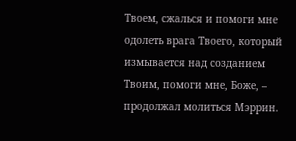Твоем, сжалься и помоги мне одолеть врага Твоего, который измывается над созданием Твоим, помоги мне, Боже, – продолжал молиться Мэррин.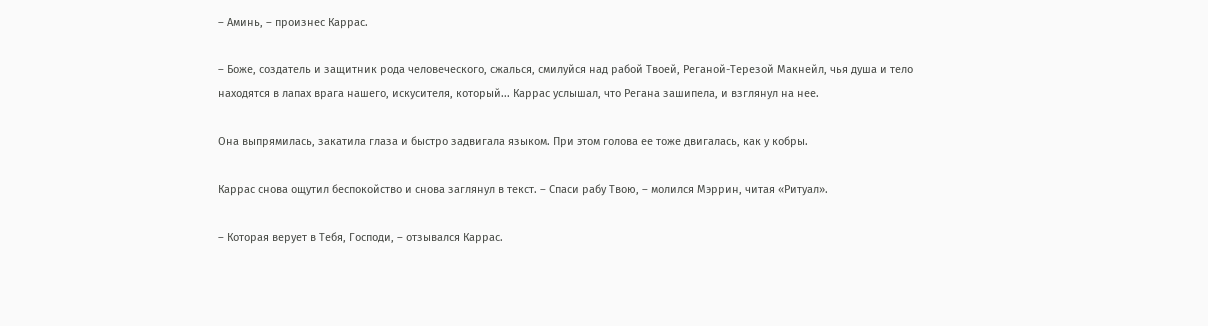– Аминь, – произнес Каррас.

– Боже, создатель и защитник рода человеческого, сжалься, смилуйся над рабой Твоей, Реганой-Терезой Макнейл, чья душа и тело находятся в лапах врага нашего, искусителя, который... Каррас услышал, что Регана зашипела, и взглянул на нее.

Она выпрямилась, закатила глаза и быстро задвигала языком. При этом голова ее тоже двигалась, как у кобры.

Каррас снова ощутил беспокойство и снова заглянул в текст. – Спаси рабу Твою, – молился Мэррин, читая «Ритуал».

– Которая верует в Тебя, Господи, – отзывался Каррас.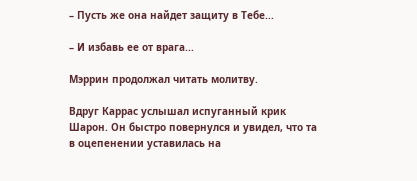– Пусть же она найдет защиту в Тебе...

– И избавь ее от врага...

Мэррин продолжал читать молитву.

Вдруг Каррас услышал испуганный крик Шарон. Он быстро повернулся и увидел, что та в оцепенении уставилась на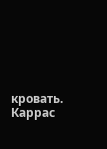кровать. Каррас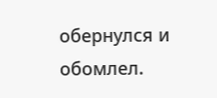обернулся и обомлел.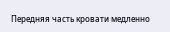Передняя часть кровати медленно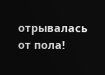отрывалась от пола!